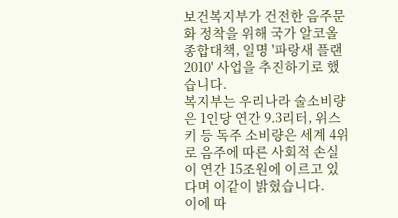보건복지부가 건전한 음주문화 정착을 위해 국가 알코올 종합대책, 일명 '파랑새 플랜 2010' 사업을 추진하기로 했습니다.
복지부는 우리나라 술소비량은 1인당 연간 9.3리터, 위스키 등 독주 소비량은 세계 4위로 음주에 따른 사회적 손실이 연간 15조원에 이르고 있다며 이같이 밝혔습니다.
이에 따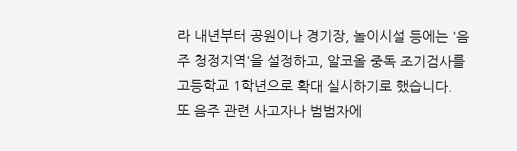라 내년부터 공원이나 경기장, 놀이시설 등에는 '음주 청정지역'을 설정하고, 알코올 중독 조기검사를 고등학교 1학년으로 확대 실시하기로 했습니다.
또 음주 관련 사고자나 범범자에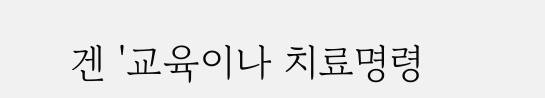겐 '교육이나 치료명령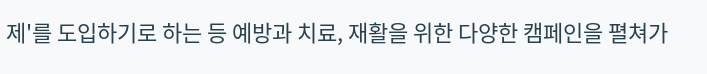제'를 도입하기로 하는 등 예방과 치료, 재활을 위한 다양한 캠페인을 펼쳐가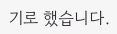기로 했습니다.